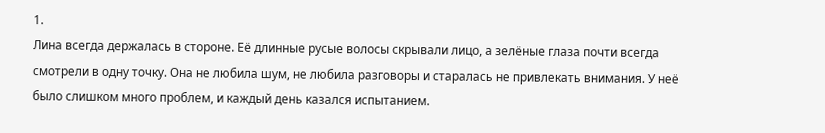1.
Лина всегда держалась в стороне. Её длинные русые волосы скрывали лицо, а зелёные глаза почти всегда смотрели в одну точку. Она не любила шум, не любила разговоры и старалась не привлекать внимания. У неё было слишком много проблем, и каждый день казался испытанием.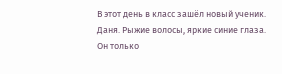В этот день в класс зашёл новый ученик.
Даня. Рыжие волосы, яркие синие глаза. Он только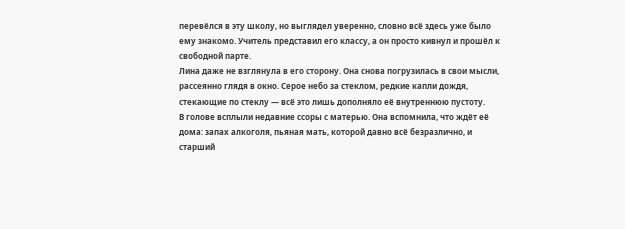перевёлся в эту школу, но выглядел уверенно, словно всё здесь уже было ему знакомо. Учитель представил его классу, а он просто кивнул и прошёл к свободной парте.
Лина даже не взглянула в его сторону. Она снова погрузилась в свои мысли, рассеянно глядя в окно. Серое небо за стеклом, редкие капли дождя, стекающие по стеклу — всё это лишь дополняло её внутреннюю пустоту.
В голове всплыли недавние ссоры с матерью. Она вспомнила, что ждёт её дома: запах алкоголя, пьяная мать, которой давно всё безразлично, и старший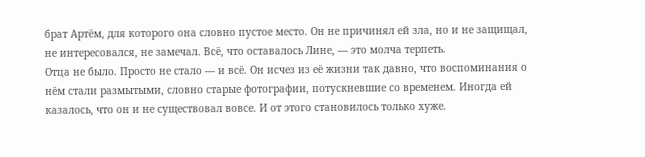брат Артём, для которого она словно пустое место. Он не причинял ей зла, но и не защищал, не интересовался, не замечал. Всё, что оставалось Лине, — это молча терпеть.
Отца не было. Просто не стало — и всё. Он исчез из её жизни так давно, что воспоминания о нём стали размытыми, словно старые фотографии, потускневшие со временем. Иногда ей казалось, что он и не существовал вовсе. И от этого становилось только хуже.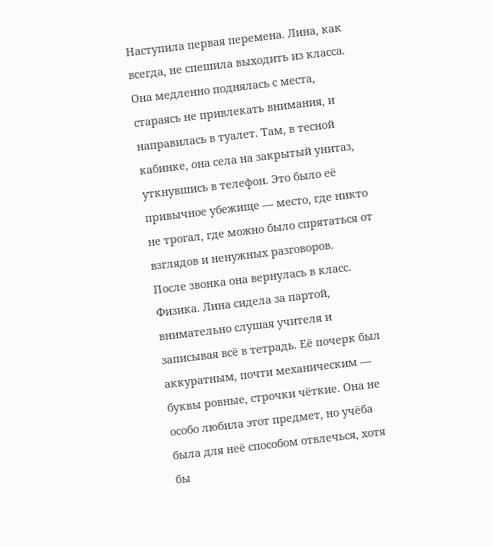Наступила первая перемена. Лина, как всегда, не спешила выходить из класса. Она медленно поднялась с места, стараясь не привлекать внимания, и направилась в туалет. Там, в тесной кабинке, она села на закрытый унитаз, уткнувшись в телефон. Это было её привычное убежище — место, где никто не трогал, где можно было спрятаться от взглядов и ненужных разговоров.
После звонка она вернулась в класс.
Физика. Лина сидела за партой, внимательно слушая учителя и записывая всё в тетрадь. Её почерк был аккуратным, почти механическим — буквы ровные, строчки чёткие. Она не особо любила этот предмет, но учёба была для неё способом отвлечься, хотя бы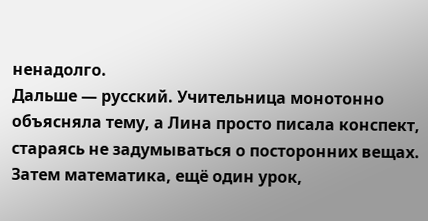ненадолго.
Дальше — русский. Учительница монотонно объясняла тему, а Лина просто писала конспект, стараясь не задумываться о посторонних вещах. Затем математика, ещё один урок,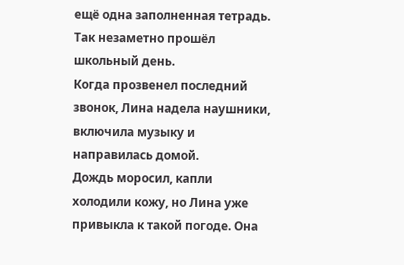ещё одна заполненная тетрадь.
Так незаметно прошёл школьный день.
Когда прозвенел последний звонок, Лина надела наушники, включила музыку и направилась домой.
Дождь моросил, капли холодили кожу, но Лина уже привыкла к такой погоде. Она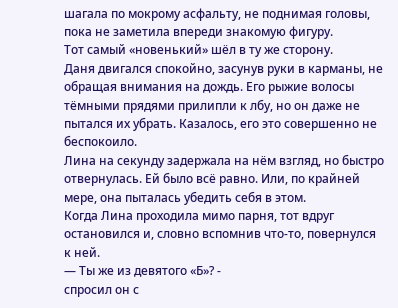шагала по мокрому асфальту, не поднимая головы, пока не заметила впереди знакомую фигуру.
Тот самый «новенький» шёл в ту же сторону.
Даня двигался спокойно, засунув руки в карманы, не обращая внимания на дождь. Его рыжие волосы тёмными прядями прилипли к лбу, но он даже не пытался их убрать. Казалось, его это совершенно не беспокоило.
Лина на секунду задержала на нём взгляд, но быстро отвернулась. Ей было всё равно. Или, по крайней мере, она пыталась убедить себя в этом.
Когда Лина проходила мимо парня, тот вдруг остановился и, словно вспомнив что-то, повернулся к ней.
— Ты же из девятого «Б»? -
спросил он с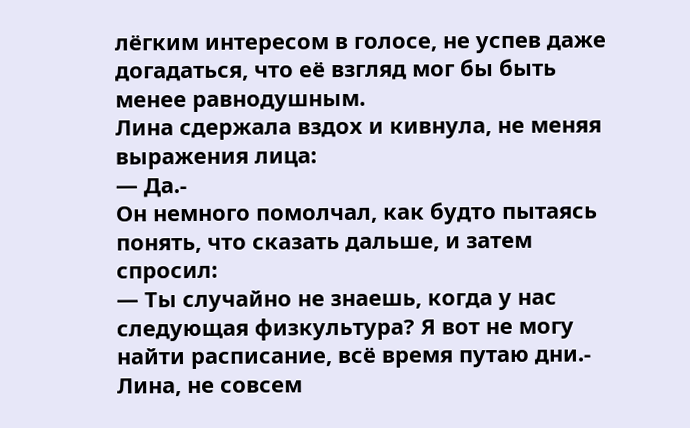лёгким интересом в голосе, не успев даже догадаться, что её взгляд мог бы быть менее равнодушным.
Лина сдержала вздох и кивнула, не меняя выражения лица:
— Да.-
Он немного помолчал, как будто пытаясь понять, что сказать дальше, и затем спросил:
— Ты случайно не знаешь, когда у нас следующая физкультура? Я вот не могу найти расписание, всё время путаю дни.-
Лина, не совсем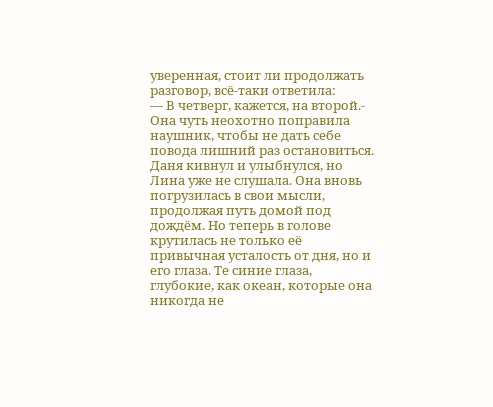уверенная, стоит ли продолжать разговор, всё-таки ответила:
— В четверг, кажется, на второй.-
Она чуть неохотно поправила наушник, чтобы не дать себе повода лишний раз остановиться.
Даня кивнул и улыбнулся, но Лина уже не слушала. Она вновь погрузилась в свои мысли, продолжая путь домой под дождём. Но теперь в голове крутилась не только её привычная усталость от дня, но и его глаза. Те синие глаза, глубокие, как океан, которые она никогда не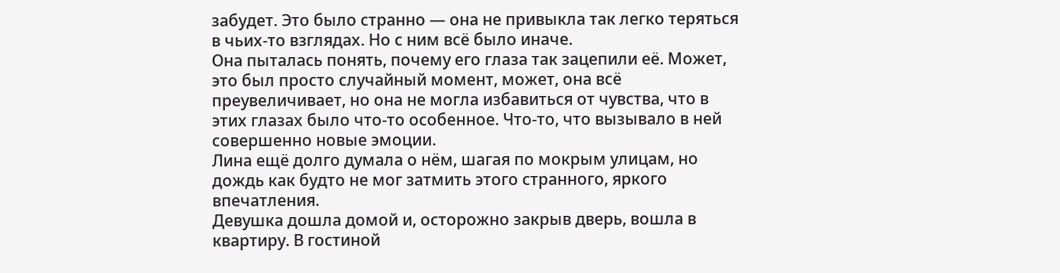забудет. Это было странно — она не привыкла так легко теряться в чьих-то взглядах. Но с ним всё было иначе.
Она пыталась понять, почему его глаза так зацепили её. Может, это был просто случайный момент, может, она всё преувеличивает, но она не могла избавиться от чувства, что в этих глазах было что-то особенное. Что-то, что вызывало в ней совершенно новые эмоции.
Лина ещё долго думала о нём, шагая по мокрым улицам, но дождь как будто не мог затмить этого странного, яркого впечатления.
Девушка дошла домой и, осторожно закрыв дверь, вошла в квартиру. В гостиной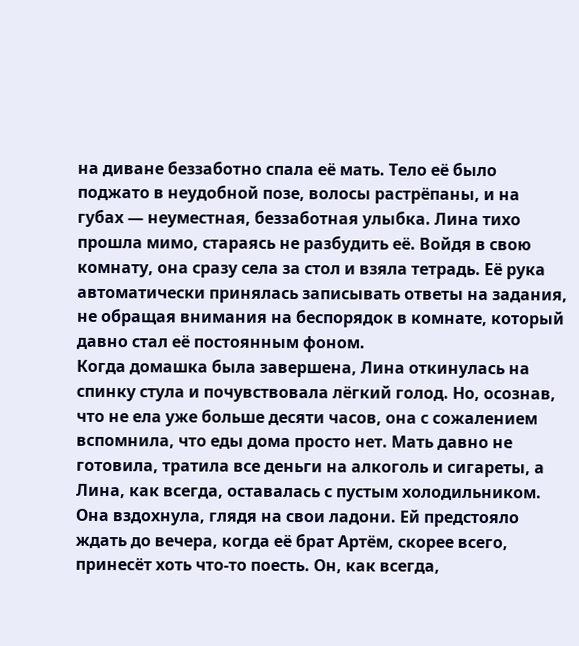на диване беззаботно спала её мать. Тело её было поджато в неудобной позе, волосы растрёпаны, и на губах — неуместная, беззаботная улыбка. Лина тихо прошла мимо, стараясь не разбудить её. Войдя в свою комнату, она сразу села за стол и взяла тетрадь. Её рука автоматически принялась записывать ответы на задания, не обращая внимания на беспорядок в комнате, который давно стал её постоянным фоном.
Когда домашка была завершена, Лина откинулась на спинку стула и почувствовала лёгкий голод. Но, осознав, что не ела уже больше десяти часов, она с сожалением вспомнила, что еды дома просто нет. Мать давно не готовила, тратила все деньги на алкоголь и сигареты, а Лина, как всегда, оставалась с пустым холодильником.
Она вздохнула, глядя на свои ладони. Ей предстояло ждать до вечера, когда её брат Артём, скорее всего, принесёт хоть что-то поесть. Он, как всегда,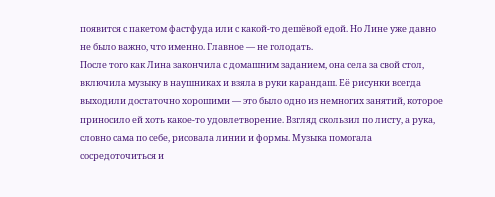появится с пакетом фастфуда или с какой-то дешёвой едой. Но Лине уже давно не было важно, что именно. Главное — не голодать.
После того как Лина закончила с домашним заданием, она села за свой стол, включила музыку в наушниках и взяла в руки карандаш. Её рисунки всегда выходили достаточно хорошими — это было одно из немногих занятий, которое приносило ей хоть какое-то удовлетворение. Взгляд скользил по листу, а рука, словно сама по себе, рисовала линии и формы. Музыка помогала сосредоточиться и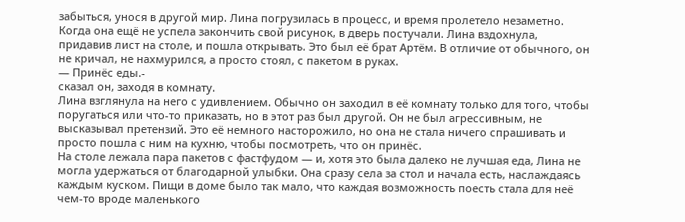забыться, унося в другой мир. Лина погрузилась в процесс, и время пролетело незаметно.
Когда она ещё не успела закончить свой рисунок, в дверь постучали. Лина вздохнула, придавив лист на столе, и пошла открывать. Это был её брат Артём. В отличие от обычного, он не кричал, не нахмурился, а просто стоял, с пакетом в руках.
— Принёс еды.-
сказал он, заходя в комнату.
Лина взглянула на него с удивлением. Обычно он заходил в её комнату только для того, чтобы поругаться или что-то приказать, но в этот раз был другой. Он не был агрессивным, не высказывал претензий. Это её немного насторожило, но она не стала ничего спрашивать и просто пошла с ним на кухню, чтобы посмотреть, что он принёс.
На столе лежала пара пакетов с фастфудом — и, хотя это была далеко не лучшая еда, Лина не могла удержаться от благодарной улыбки. Она сразу села за стол и начала есть, наслаждаясь каждым куском. Пищи в доме было так мало, что каждая возможность поесть стала для неё чем-то вроде маленького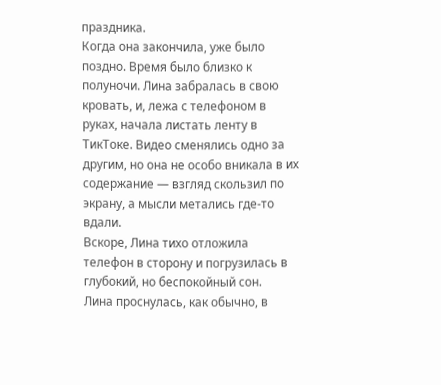праздника.
Когда она закончила, уже было поздно. Время было близко к полуночи. Лина забралась в свою кровать, и, лежа с телефоном в руках, начала листать ленту в ТикТоке. Видео сменялись одно за другим, но она не особо вникала в их содержание — взгляд скользил по экрану, а мысли метались где-то вдали.
Вскоре, Лина тихо отложила телефон в сторону и погрузилась в глубокий, но беспокойный сон.
Лина проснулась, как обычно, в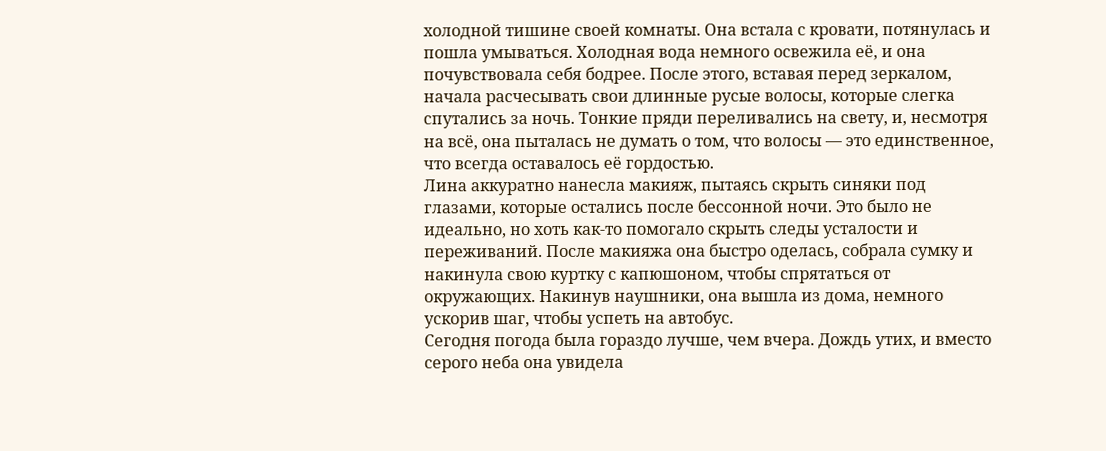холодной тишине своей комнаты. Она встала с кровати, потянулась и пошла умываться. Холодная вода немного освежила её, и она почувствовала себя бодрее. После этого, вставая перед зеркалом, начала расчесывать свои длинные русые волосы, которые слегка спутались за ночь. Тонкие пряди переливались на свету, и, несмотря на всё, она пыталась не думать о том, что волосы — это единственное, что всегда оставалось её гордостью.
Лина аккуратно нанесла макияж, пытаясь скрыть синяки под глазами, которые остались после бессонной ночи. Это было не идеально, но хоть как-то помогало скрыть следы усталости и переживаний. После макияжа она быстро оделась, собрала сумку и накинула свою куртку с капюшоном, чтобы спрятаться от окружающих. Накинув наушники, она вышла из дома, немного ускорив шаг, чтобы успеть на автобус.
Сегодня погода была гораздо лучше, чем вчера. Дождь утих, и вместо серого неба она увидела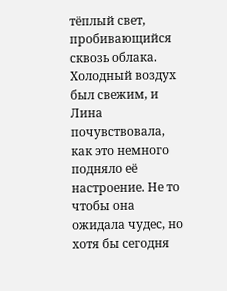тёплый свет, пробивающийся сквозь облака. Холодный воздух был свежим, и Лина почувствовала, как это немного подняло её настроение. Не то чтобы она ожидала чудес, но хотя бы сегодня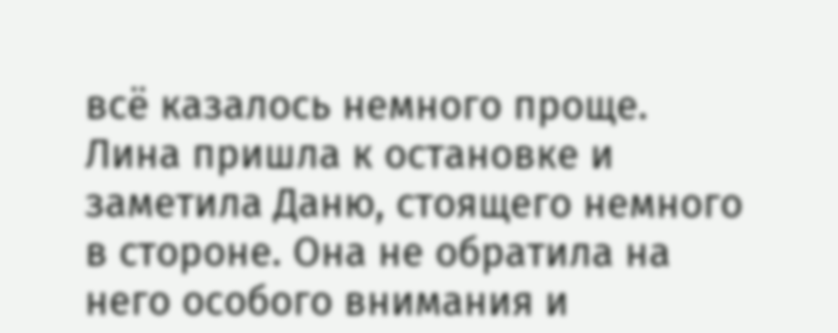всё казалось немного проще.
Лина пришла к остановке и заметила Даню, стоящего немного в стороне. Она не обратила на него особого внимания и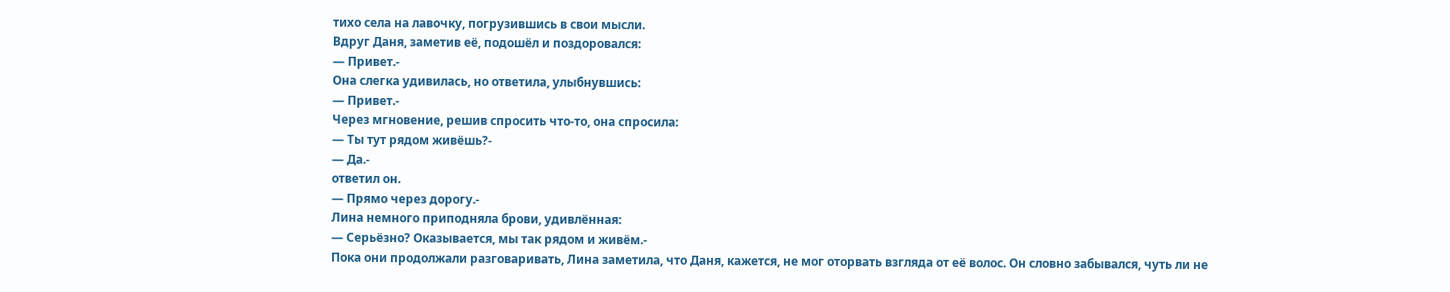тихо села на лавочку, погрузившись в свои мысли.
Вдруг Даня, заметив её, подошёл и поздоровался:
— Привет.-
Она слегка удивилась, но ответила, улыбнувшись:
— Привет.-
Через мгновение, решив спросить что-то, она спросила:
— Ты тут рядом живёшь?-
— Да.-
ответил он.
— Прямо через дорогу.-
Лина немного приподняла брови, удивлённая:
— Серьёзно? Оказывается, мы так рядом и живём.-
Пока они продолжали разговаривать, Лина заметила, что Даня, кажется, не мог оторвать взгляда от её волос. Он словно забывался, чуть ли не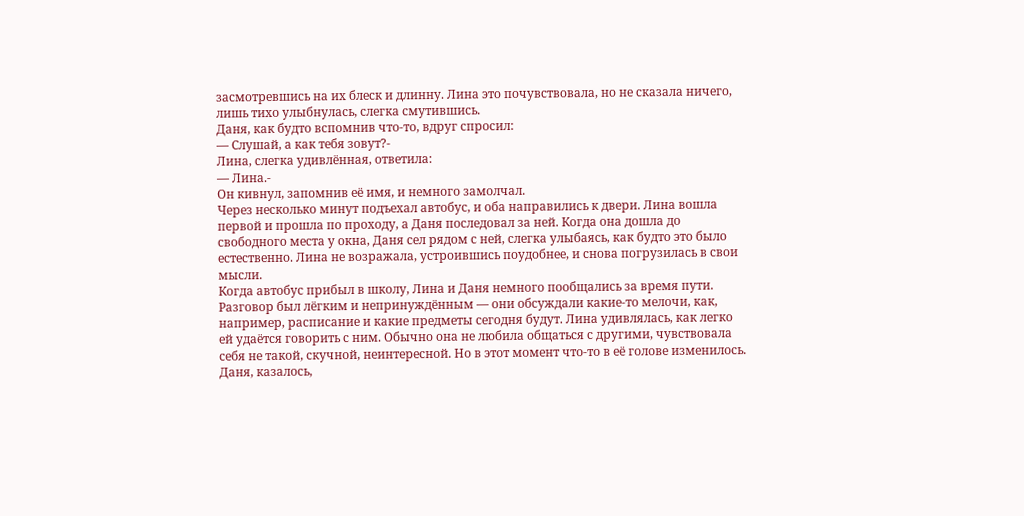засмотревшись на их блеск и длинну. Лина это почувствовала, но не сказала ничего, лишь тихо улыбнулась, слегка смутившись.
Даня, как будто вспомнив что-то, вдруг спросил:
— Слушай, а как тебя зовут?-
Лина, слегка удивлённая, ответила:
— Лина.-
Он кивнул, запомнив её имя, и немного замолчал.
Через несколько минут подъехал автобус, и оба направились к двери. Лина вошла первой и прошла по проходу, а Даня последовал за ней. Когда она дошла до свободного места у окна, Даня сел рядом с ней, слегка улыбаясь, как будто это было естественно. Лина не возражала, устроившись поудобнее, и снова погрузилась в свои мысли.
Когда автобус прибыл в школу, Лина и Даня немного пообщались за время пути. Разговор был лёгким и непринуждённым — они обсуждали какие-то мелочи, как, например, расписание и какие предметы сегодня будут. Лина удивлялась, как легко ей удаётся говорить с ним. Обычно она не любила общаться с другими, чувствовала себя не такой, скучной, неинтересной. Но в этот момент что-то в её голове изменилось.
Даня, казалось,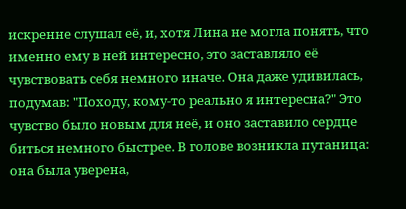искренне слушал её, и, хотя Лина не могла понять, что именно ему в ней интересно, это заставляло её чувствовать себя немного иначе. Она даже удивилась, подумав: "Походу, кому-то реально я интересна?" Это чувство было новым для неё, и оно заставило сердце биться немного быстрее. В голове возникла путаница: она была уверена,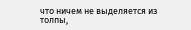что ничем не выделяется из толпы,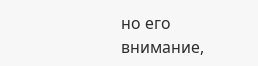но его внимание,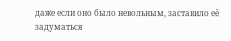даже если оно было невольным, заставило её задуматься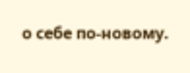о себе по-новому.